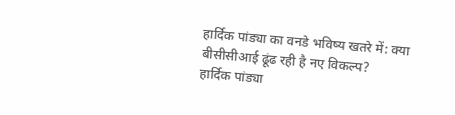हार्दिक पांड्या का वनडे भविष्य खतरे में: क्या बीसीसीआई ढूंढ रही है नए विकल्प?
हार्दिक पांड्या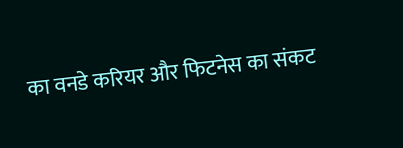का वनडे करियर और फिटनेस का संकट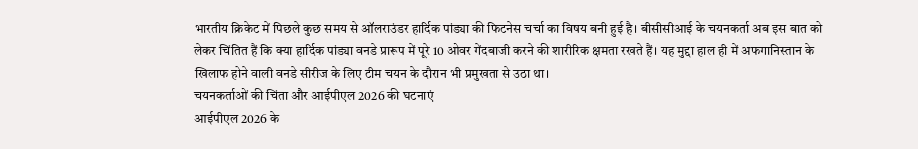भारतीय क्रिकेट में पिछले कुछ समय से ऑलराउंडर हार्दिक पांड्या की फिटनेस चर्चा का विषय बनी हुई है। बीसीसीआई के चयनकर्ता अब इस बात को लेकर चिंतित हैं कि क्या हार्दिक पांड्या वनडे प्रारूप में पूरे 10 ओवर गेंदबाजी करने की शारीरिक क्षमता रखते हैं। यह मुद्दा हाल ही में अफगानिस्तान के खिलाफ होने वाली वनडे सीरीज के लिए टीम चयन के दौरान भी प्रमुखता से उठा था।
चयनकर्ताओं की चिंता और आईपीएल 2026 की घटनाएं
आईपीएल 2026 के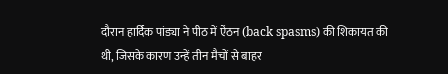दौरान हार्दिक पांड्या ने पीठ में ऐंठन (back spasms) की शिकायत की थी, जिसके कारण उन्हें तीन मैचों से बाहर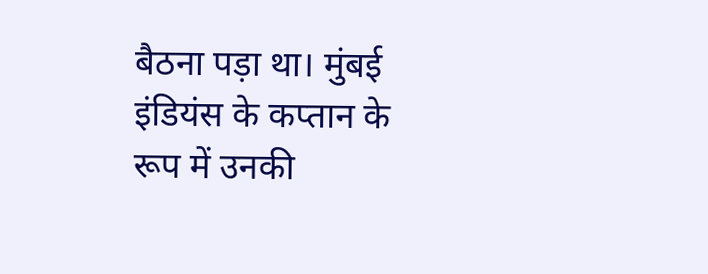बैठना पड़ा था। मुंबई इंडियंस के कप्तान के रूप में उनकी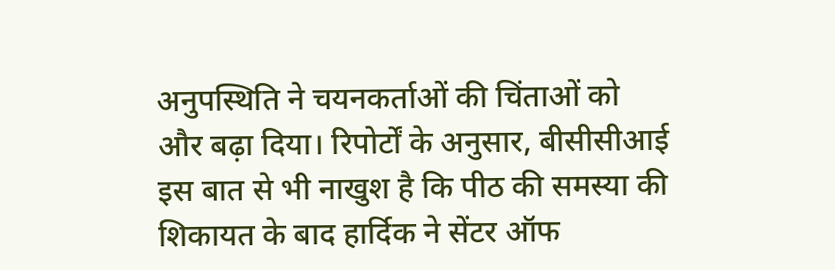अनुपस्थिति ने चयनकर्ताओं की चिंताओं को और बढ़ा दिया। रिपोर्टों के अनुसार, बीसीसीआई इस बात से भी नाखुश है कि पीठ की समस्या की शिकायत के बाद हार्दिक ने सेंटर ऑफ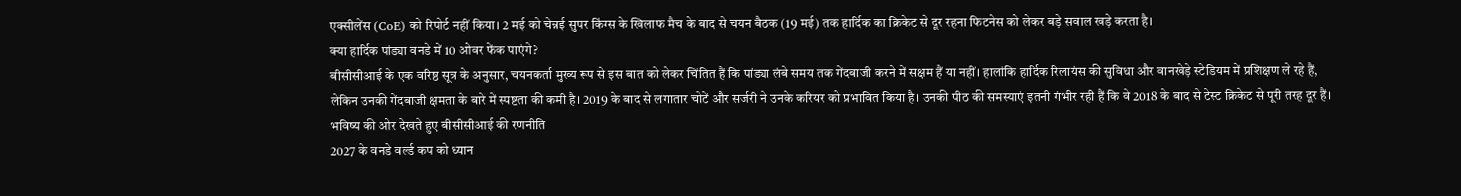एक्सीलेंस (CoE) को रिपोर्ट नहीं किया। 2 मई को चेन्नई सुपर किंग्स के खिलाफ मैच के बाद से चयन बैठक (19 मई) तक हार्दिक का क्रिकेट से दूर रहना फिटनेस को लेकर बड़े सवाल खड़े करता है।
क्या हार्दिक पांड्या वनडे में 10 ओवर फेंक पाएंगे?
बीसीसीआई के एक वरिष्ठ सूत्र के अनुसार, चयनकर्ता मुख्य रूप से इस बात को लेकर चिंतित हैं कि पांड्या लंबे समय तक गेंदबाजी करने में सक्षम हैं या नहीं। हालांकि हार्दिक रिलायंस की सुविधा और वानखेड़े स्टेडियम में प्रशिक्षण ले रहे हैं, लेकिन उनकी गेंदबाजी क्षमता के बारे में स्पष्टता की कमी है। 2019 के बाद से लगातार चोटें और सर्जरी ने उनके करियर को प्रभावित किया है। उनकी पीठ की समस्याएं इतनी गंभीर रही हैं कि वे 2018 के बाद से टेस्ट क्रिकेट से पूरी तरह दूर हैं।
भविष्य की ओर देखते हुए बीसीसीआई की रणनीति
2027 के वनडे वर्ल्ड कप को ध्यान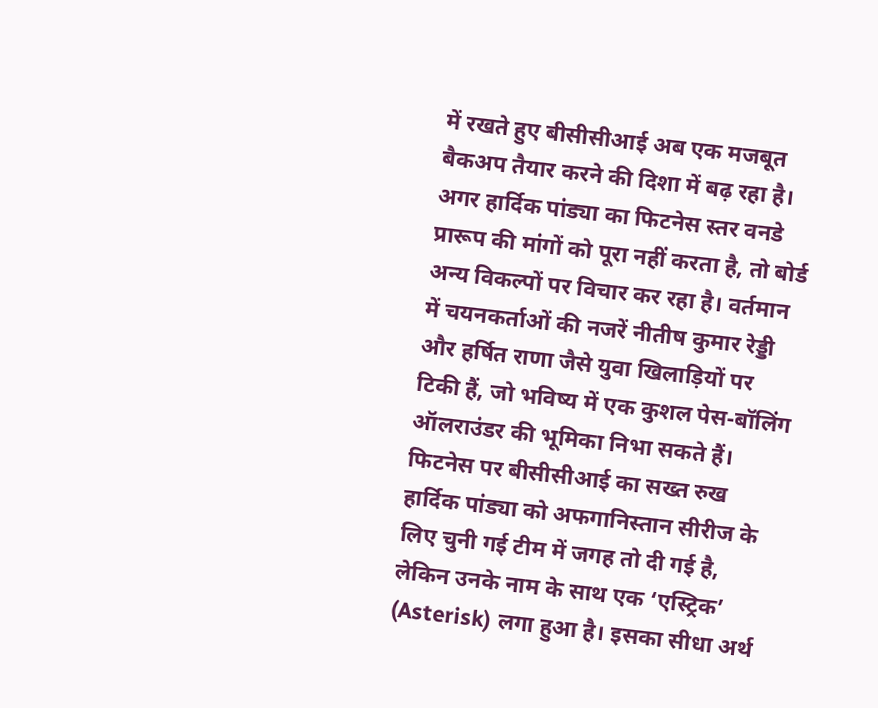में रखते हुए बीसीसीआई अब एक मजबूत बैकअप तैयार करने की दिशा में बढ़ रहा है। अगर हार्दिक पांड्या का फिटनेस स्तर वनडे प्रारूप की मांगों को पूरा नहीं करता है, तो बोर्ड अन्य विकल्पों पर विचार कर रहा है। वर्तमान में चयनकर्ताओं की नजरें नीतीष कुमार रेड्डी और हर्षित राणा जैसे युवा खिलाड़ियों पर टिकी हैं, जो भविष्य में एक कुशल पेस-बॉलिंग ऑलराउंडर की भूमिका निभा सकते हैं।
फिटनेस पर बीसीसीआई का सख्त रुख
हार्दिक पांड्या को अफगानिस्तान सीरीज के लिए चुनी गई टीम में जगह तो दी गई है, लेकिन उनके नाम के साथ एक ‘एस्ट्रिक’ (Asterisk) लगा हुआ है। इसका सीधा अर्थ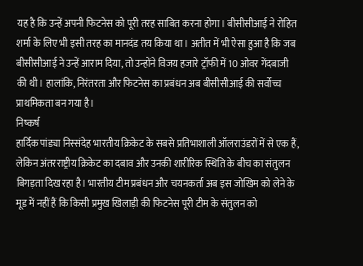यह है कि उन्हें अपनी फिटनेस को पूरी तरह साबित करना होगा। बीसीसीआई ने रोहित शर्मा के लिए भी इसी तरह का मानदंड तय किया था। अतीत में भी ऐसा हुआ है कि जब बीसीसीआई ने उन्हें आराम दिया, तो उन्होंने विजय हजारे ट्रॉफी में 10 ओवर गेंदबाजी की थी। हालांकि, निरंतरता और फिटनेस का प्रबंधन अब बीसीसीआई की सर्वोच्च प्राथमिकता बन गया है।
निष्कर्ष
हार्दिक पांड्या निस्संदेह भारतीय क्रिकेट के सबसे प्रतिभाशाली ऑलराउंडरों में से एक हैं, लेकिन अंतरराष्ट्रीय क्रिकेट का दबाव और उनकी शारीरिक स्थिति के बीच का संतुलन बिगड़ता दिख रहा है। भारतीय टीम प्रबंधन और चयनकर्ता अब इस जोखिम को लेने के मूड में नहीं हैं कि किसी प्रमुख खिलाड़ी की फिटनेस पूरी टीम के संतुलन को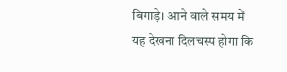बिगाड़े। आने वाले समय में यह देखना दिलचस्प होगा कि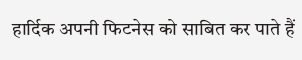हार्दिक अपनी फिटनेस को साबित कर पाते हैं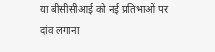या बीसीसीआई को नई प्रतिभाओं पर दांव लगाना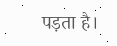पड़ता है।